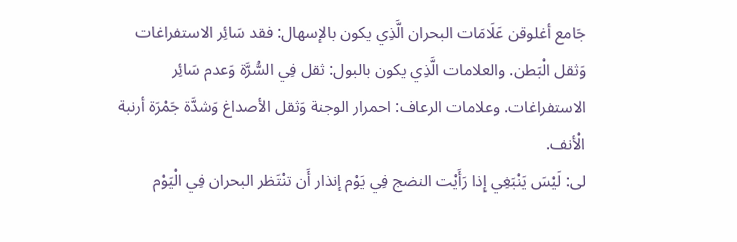جَامع أغلوقن عَلَامَات البحران الَّذِي يكون بالإسهال: فقد سَائِر الاستفراغات وَثقل الْبَطن. والعلامات الَّذِي يكون بالبول: ثقل فِي السُّرَّة وَعدم سَائِر الاستفراغات. وعلامات الرعاف: احمرار الوجنة وَثقل الأصداغ وَشدَّة جَمْرَة أرنبة الْأنف.
لى: لَيْسَ يَنْبَغِي إِذا رَأَيْت النضج فِي يَوْم إنذار أَن تنْتَظر البحران فِي الْيَوْم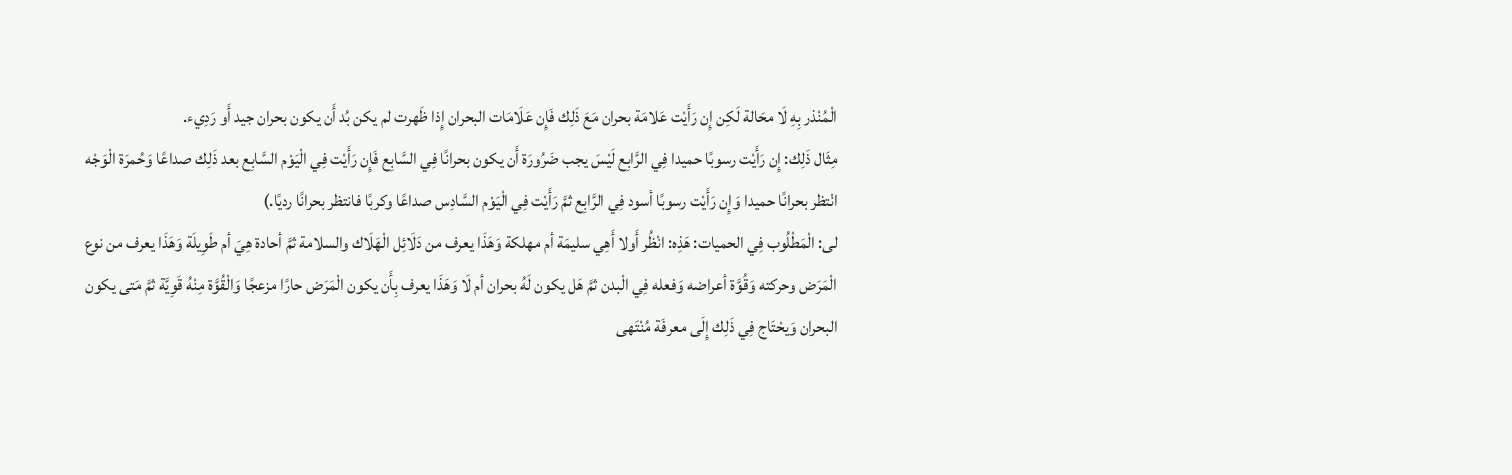الْمُنْذر بِهِ لَا محَالة لَكِن إِن رَأَيْت عَلامَة بحران مَعَ ذَلِك فَإِن عَلَامَات البحران إِذا ظَهرت لم يكن بُد أَن يكون بحران جيد أَو رَدِيء.
مِثَال ذَلِك: إِن رَأَيْت رسوبًا حميدا فِي الرَّابِع لَيْسَ يجب ضَرُورَة أَن يكون بحرانًا فِي السَّابِع فَإِن رَأَيْت فِي الْيَوْم السَّابِع بعد ذَلِك صداعًا وَحُمرَة الْوَجْه انْتظر بحرانًا حميدا وَإِن رَأَيْت رسوبًا أسود فِي الرَّابِع ثمَّ رَأَيْت فِي الْيَوْم السَّادِس صداعًا وكربًا فانتظر بحرانًا رديًا.)
لى: الْمَطْلُوب فِي الحميات: هَذِه: انْظُر أَولا أَهِي سليمَة أم مهلكة وَهَذَا يعرف من دَلَائِل الْهَلَاك والسلامة ثمَّ أحادة هِيَ أم طَوِيلَة وَهَذَا يعرف من نوع الْمَرَض وحركته وَقُوَّة أعراضه وَفعله فِي الْبدن ثمَّ هَل يكون لَهُ بحران أم لَا وَهَذَا يعرف بِأَن يكون الْمَرَض حارًا مزعجًا وَالْقُوَّة مِنْهُ قَوِيَّة ثمَّ مَتى يكون البحران وَيحْتَاج فِي ذَلِك إِلَى معرفَة مُنْتَهى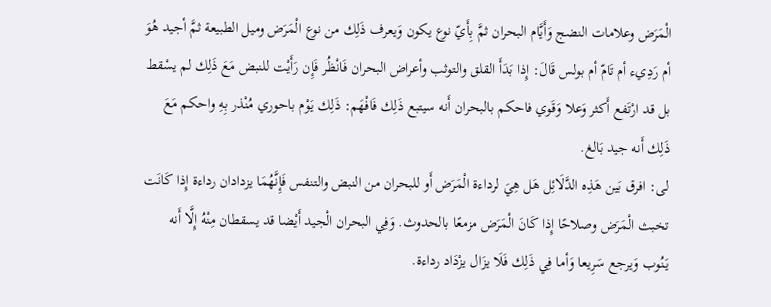الْمَرَض وعلامات النضج وَأَيَّام البحران ثمَّ بِأَيّ نوع يكون وَيعرف ذَلِك من نوع الْمَرَض وميل الطبيعة ثمَّ أجيد هُوَ أم رَدِيء أم تَامّ أم بولس قَالَ: إِذا بَدَأَ القلق والتوثب وأعراض البحران فَانْظُر فَإِن رَأَيْت للنبض مَعَ ذَلِك لم يسْقط بل قد ارْتَفع أَكثر وَعلا وَقَوي فاحكم بالبحران أَنه سيتبع ذَلِك فَافْهَم: ذَلِك يَوْم باحوري مُنْذر بِهِ واحكم مَعَ ذَلِك أَنه جيد بَالغ.
لى: افرق بَين هَذِه الدَّلَائِل هَل هِيَ لرداءة الْمَرَض أَو للبحران من النبض والتنفس فَإِنَّهُمَا يزدادان رداءة إِذا كَانَت تخبث الْمَرَض وصلاحًا إِذا كَانَ الْمَرَض مزمعًا بالحدوث. وَفِي البحران الْجيد أَيْضا قد يسقطان مِنْهُ إِلَّا أَنه يَنُوب وَيرجع سَرِيعا وَأما فِي ذَلِك فَلَا يزَال يزْدَاد رداءة.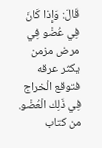قَالَ: وَإِذا كَانَ فِي عُضْو فِي مرض مزمن يكثر عرقه فتوقع الْخراج فِي ذَلِك الْعُضْو.
من كتاب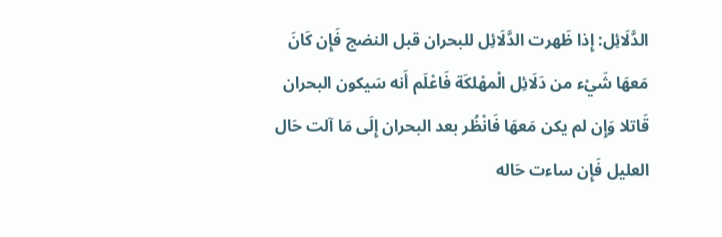الدَّلَائِل: إِذا ظَهرت الدَّلَائِل للبحران قبل النضج فَإِن كَانَ مَعهَا شَيْء من دَلَائِل الْمهْلكَة فَاعْلَم أَنه سَيكون البحران قَاتلا وَإِن لم يكن مَعهَا فَانْظُر بعد البحران إِلَى مَا آلت حَال العليل فَإِن ساءت حَاله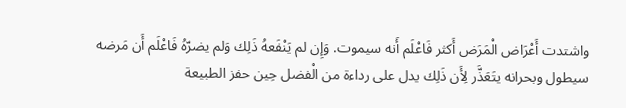واشتدت أَعْرَاض الْمَرَض أَكثر فَاعْلَم أَنه سيموت. وَإِن لم يَنْفَعهُ ذَلِك وَلم يضرّهُ فَاعْلَم أَن مَرضه سيطول وبحرانه يتَعَذَّر لِأَن ذَلِك يدل على رداءة من الْفضل حِين حفز الطبيعة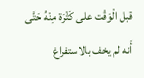قبل الْوَقْت على كَثْرَة مِنْهُ حَتَّى أَنه لم يخف بالاستفراغ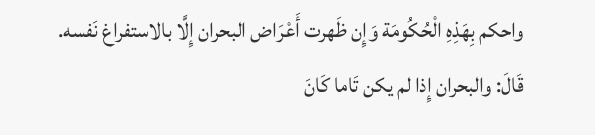واحكم بِهَذِهِ الْحُكُومَة وَإِن ظَهرت أَعْرَاض البحران إِلَّا بالاستفراغ نَفسه.
قَالَ: والبحران إِذا لم يكن تَاما كَانَ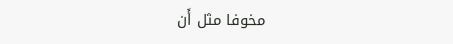مخوفا مثل أَن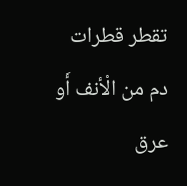تقطر قطرات دم من الْأنف أَو عرق